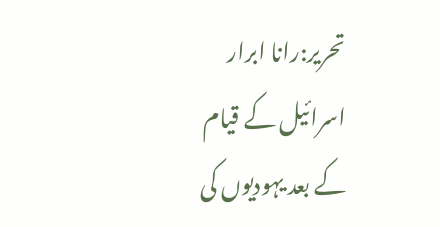تحریر:رانا ابرار
اسرائیل کے قیام کے بعد یہودیوں کی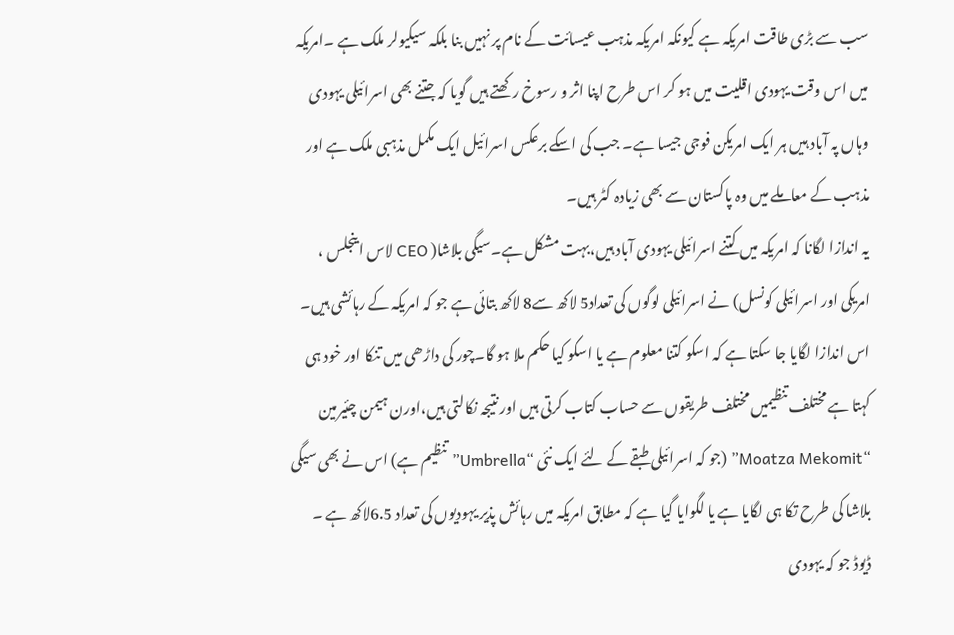سب سے بڑی طاقت امریکہ ہے کیونکہ امریکہ مذہب عیسائت کے نام پر نہیں بنا بلکہ سیکیولر ملک ہے ۔امریکہ میں اس وقت یہودی اقلیت میں ہو کر اس طرح اپنا اثر و رسوخ رکھتے ہیں گویا کہ جتنے بھی اسرائیلی یہودی وہاں پہ آباد ہیں ہر ایک امریکن فوجی جیسا ہے۔ جب کی اسکے برعکس اسرائیل ایک مکمل مذہبی ملک ہے اور مذہب کے معاملے میں وہ پاکستان سے بھی زیادہ کٹر ہیں۔
یہ اندازا لگانا کہ امریکہ میں کتنے اسرائیلی یہودی آباد ہیں،بہت مشکل ہے۔سیگی بلاشا( CEO لاس اینجلس ، امریکی اور اسرائیلی کونسل) نے اسرائیلی لوگوں کی تعداد5 لاکھ سے8 لاکھ بتائی ہے جو کہ امریکہ کے رہائشی ہیں۔ اس اندازا لگایا جا سکتا ہے کہ اسکو کتنا معلوم ہے یا اسکو کیا حکم ملا ہو گا۔چور کی داڑھی میں تنکا اور خود ہی کہتا ہے مختلف تنظیمیں مختلف طریقوں سے حساب کتاب کرتی ہیں اور نتیجہ نکالتی ہیں،اورن ہیمن چئیرمین “Moatza Mekomit” (جو کہ اسرائیلی طبقے کے لئے ایک نئی “Umbrella” تنظیم ہے) اس نے بھی سیگی بلاشا کی طرح تکا ہی لگایا ہے یا لگوایا گیا ہے کہ مطابق امریکہ میں رہائش پذیر یہودیوں کی تعداد 6.5لاکھ ہے ۔ ڈیوڈ جو کہ یہودی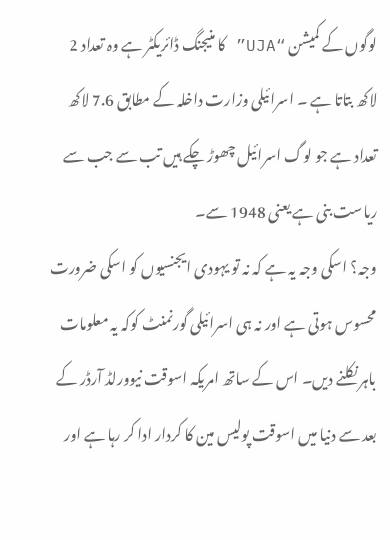لوگوں کے کمیشن “UJA” کا منیجنگ ڈائریکٹر ہے وہ تعداد 2 لاکھ بتاتا ہے ۔ اسرائیلی وزارت داخلہ کے مطابق 7.6 لاکھ تعداد ہے جو لوگ اسرائیل چھوڑ چکے ہیں تب سے جب سے ریاست بنی ہے یعنی 1948 سے۔
وجہ؟ اسکی وجہ یہ ہے کہ نہ تو یہودی ایجنسیوں کو اسکی ضرورت محسوس ہوتی ہے اور نہ ہی اسرائیلی گورنمنٹ کوکہ یہ معلومات باہر نکلنے دیں۔ اس کے ساتھ امریکہ اسوقت نیوورلڈ آرڈر کے بعد سے دنیا میں اسوقت پولیس مین کا کردار ادا کر رہا ہے اور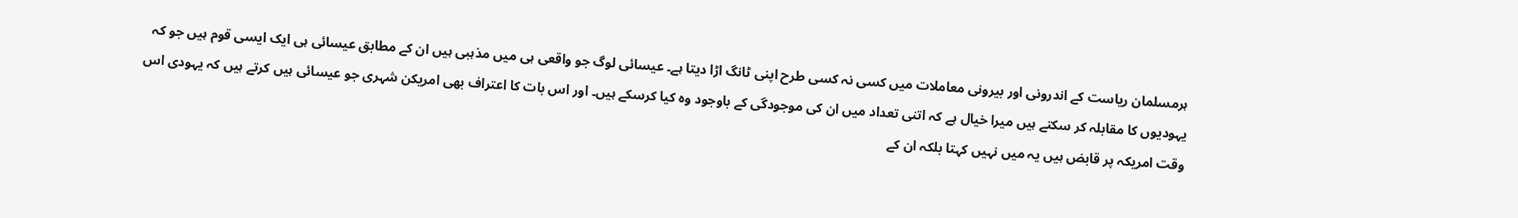ہرمسلمان ریاست کے اندرونی اور بیرونی معاملات میں کسی نہ کسی طرح اپنی ٹانگ اڑا دیتا ہے۔ عیسائی لوگ جو واقعی ہی میں مذہبی ہیں ان کے مطابق عیسائی ہی ایک ایسی قوم ہیں جو کہ یہودیوں کا مقابلہ کر سکتے ہیں میرا خیال ہے کہ اتنی تعداد میں ان کی موجودگی کے باوجود وہ کیا کرسکے ہیں۔ اور اس بات کا اعتراف بھی امریکن شہری جو عیسائی ہیں کرتے ہیں کہ یہودی اس وقت امریکہ پر قابض ہیں یہ میں نہیں کہتا بلکہ ان کے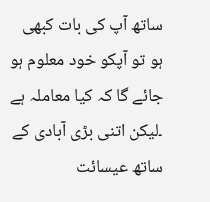ساتھ آپ کی بات کبھی ہو تو آپکو خود معلوم ہو جائے گا کہ کیا معاملہ ہے ۔لیکن اتنی بڑی آبادی کے ساتھ عیسائت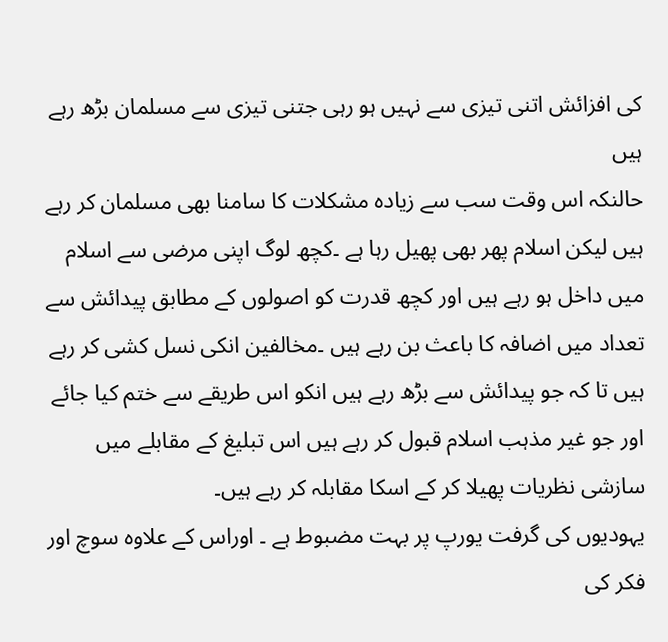کی افزائش اتنی تیزی سے نہیں ہو رہی جتنی تیزی سے مسلمان بڑھ رہے ہیں
حالنکہ اس وقت سب سے زیادہ مشکلات کا سامنا بھی مسلمان کر رہے ہیں لیکن اسلام پھر بھی پھیل رہا ہے ۔کچھ لوگ اپنی مرضی سے اسلام میں داخل ہو رہے ہیں اور کچھ قدرت کو اصولوں کے مطابق پیدائش سے تعداد میں اضافہ کا باعث بن رہے ہیں ۔مخالفین انکی نسل کشی کر رہے ہیں تا کہ جو پیدائش سے بڑھ رہے ہیں انکو اس طریقے سے ختم کیا جائے اور جو غیر مذہب اسلام قبول کر رہے ہیں اس تبلیغ کے مقابلے میں سازشی نظریات پھیلا کر کے اسکا مقابلہ کر رہے ہیں۔
یہودیوں کی گرفت یورپ پر بہت مضبوط ہے ۔ اوراس کے علاوہ سوچ اور فکر کی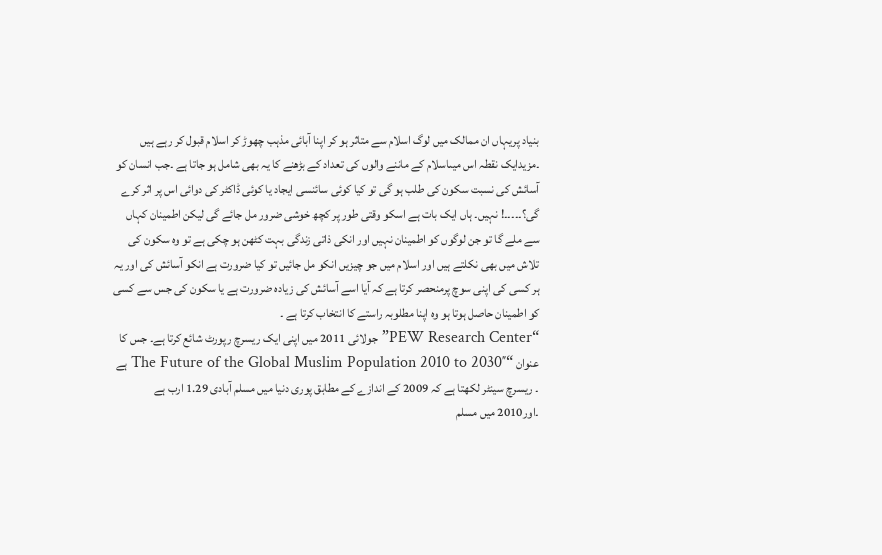بنیاد پریہاں ان ممالک میں لوگ اسلام سے متاثر ہو کر اپنا آبائی مذہب چھوڑ کر اسلام قبول کر رہے ہیں ۔مزیدایک نقطہ اس میںاسلام کے ماننے والوں کی تعداد کے بڑھنے کا یہ بھی شامل ہو جاتا ہے ۔جب انسان کو آسائش کی نسبت سکون کی طلب ہو گی تو کیا کوئی سائنسی ایجاد یا کوئی ڈاکٹر کی دوائی اس پر اثر کرے گی؟۔۔۔۔۔! نہیں۔ ہاں ایک بات ہے اسکو وقتی طور پر کچھ خوشی ضرور مل جائے گی لیکن اطمینان کہاں سے ملے گا تو جن لوگوں کو اطمینان نہیں اور انکی ذاتی زندگی بہت کٹھن ہو چکی ہے تو وہ سکون کی تلاش میں بھی نکلتے ہیں اور اسلام میں جو چیزیں انکو مل جائیں تو کیا ضرورت ہے انکو آسائش کی اور یہ ہر کسی کی اپنی سوچ پرمنحصر کرتا ہے کہ آیا اسے آسائش کی زیادہ ضرورت ہے یا سکون کی جس سے کسی کو اطمینان حاصل ہوتا ہو وہ اپنا مطلوبہ راستے کا انتخاب کرتا ہے ۔
“PEW Research Center” جولائی 2011 میں اپنی ایک ریسرچ رپورٹ شائع کرتا ہے۔ جس کا عنوان “The Future of the Global Muslim Population 2010 to 2030″ ہے ۔ ریسرچ سینٹر لکھتا ہے کہ 2009 کے اندازے کے مطابق پوری دنیا میں مسلم آبادی 1.29 ارب ہے ۔اور2010 میں مسلم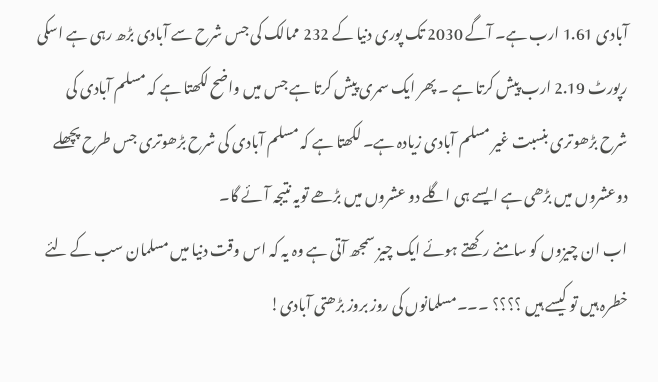آبادی 1.61 ارب ہے۔ آگے 2030 تک پوری دنیا کے 232 ممالک کی جس شرح سے آبادی بڑھ رہی ہے اسکی رپورٹ 2.19 ارب پیش کرتا ہے ۔ پھر ایک سمری پیش کرتا ہے جس میں واضح لکھتا ہے کہ مسلم آبادی کی شرح بڑھوتری بنسبت غیر مسلم آبادی زیادہ ہے۔ لکھتا ہے کہ مسلم آبادی کی شرح بڑھوتری جس طرح پچھلے دوعشروں میں بڑھی ہے ایسے ہی اگلے دو عشروں میں بڑھے تویہ نتیجہ آئے گا۔
اب ان چیزوں کو سامنے رکھتے ہوئے ایک چیز سمجھ آتی ہے وہ یہ کہ اس وقت دنیا میں مسلمان سب کے لئے خطرہ ہیں تو کیسے ہیں ؟؟؟؟ ۔۔۔مسلمانوں کی روز بروز بڑھتی آبادی!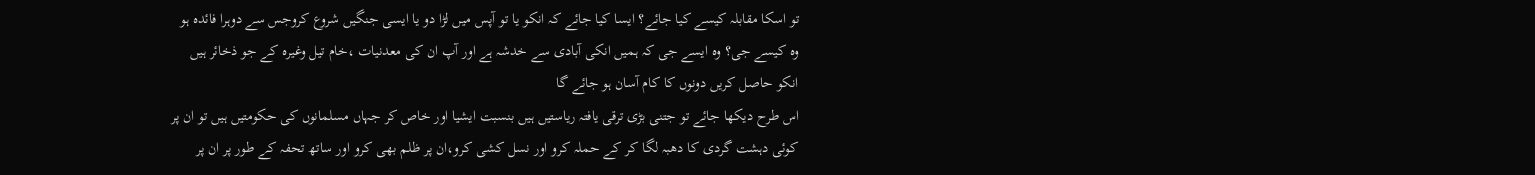تو اسکا مقابلہ کیسے کیا جائے؟ ایسا کیا جائے کہ انکو یا تو آپس میں لڑا دو یا ایسی جنگیں شروع کروجس سے دوہرا فائدہ ہو وہ کیسے جی؟ وہ ایسے جی کہ ہمیں انکی آبادی سے خدشہ ہے اور آپ ان کی معدنیات ،خام تیل وغیرہ کے جو ذخائر ہیں انکو حاصل کریں دونوں کا کام آسان ہو جائے گا
اس طرح دیکھا جائے تو جتنی بڑی ترقی یافتہ ریاستیں ہیں بنسبت ایشیا اور خاص کر جہاں مسلمانوں کی حکومتیں ہیں تو ان پر کوئی دہشت گردی کا دھبہ لگا کر کے حملہ کرو اور نسل کشی کرو،ان پر ظلم بھی کرو اور ساتھ تحفہ کے طور پر ان پر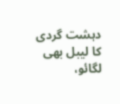دہشت گردی کا لیبل بھی لگائو،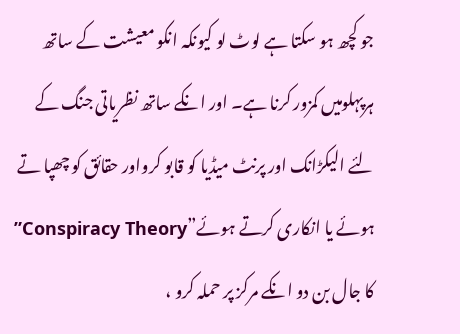جو کچھ ہو سکتا ہے لوٹ لو کیونکہ انکو معیشت کے ساتھ ہرپہلومیں کمزور کرنا ہے۔ اور انکے ساتھ نظریاتی جنگ کے لئے الیکڑانک اور پرنٹ میڈیا کو قابو کرواور حقائق کو چھپا تے ہوئے یا انکاری کرتے ہوئے”Conspiracy Theory” کا جال بن دو انکے مرکز پر حملہ کرو ،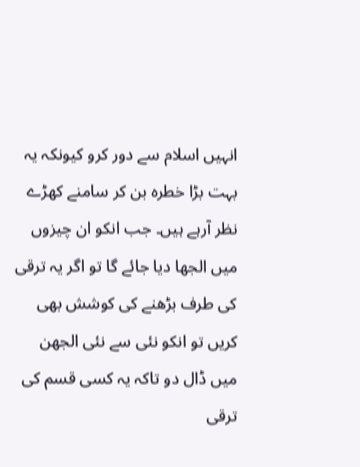انہیں اسلام سے دور کرو کیونکہ یہ بہت بڑا خطرہ بن کر سامنے کھڑے نظر آرہے ہیں۔ جب انکو ان چیزوں میں الجھا دیا جائے گا تو اگر یہ ترقی کی طرف بڑھنے کی کوشش بھی کریں تو انکو نئی سے نئی الجھن میں ڈال دو تاکہ یہ کسی قسم کی ترقی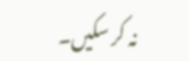نہ کر سکیں۔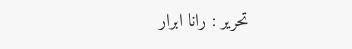تحریر : رانا ابرار